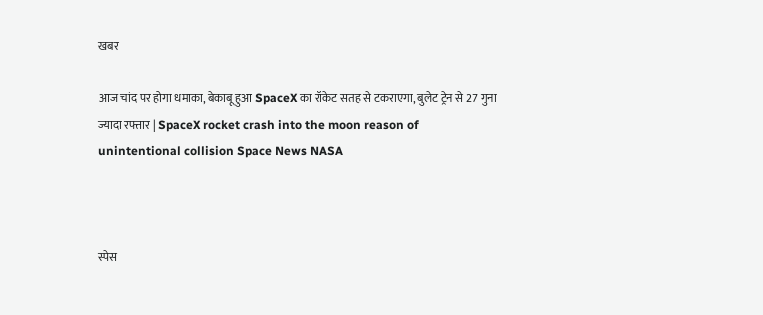खबर

आज चांद पर होगा धमाका, बेकाबू हुआ SpaceX का रॉकेट सतह से टकराएगा, बुलेट ट्रेन से 27 गुना ज्यादा रफ्तार | SpaceX rocket crash into the moon reason of unintentional collision Space News NASA



स्पेस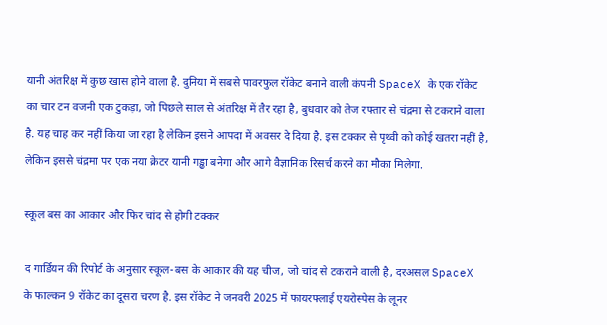यानी अंतरिक्ष में कुछ खास होने वाला है. दुनिया में सबसे पावरफुल रॉकेट बनाने वाली कंपनी SpaceX के एक रॉकेट का चार टन वजनी एक टुकड़ा, जो पिछले साल से अंतरिक्ष में तैर रहा है, बुधवार को तेज रफ्तार से चंद्रमा से टकराने वाला है. यह चाह कर नहीं किया जा रहा है लेकिन इसने आपदा में अवसर दे दिया है. इस टक्कर से पृथ्वी को कोई खतरा नहीं है, लेकिन इससे चंद्रमा पर एक नया क्रेटर यानी गड्ढा बनेगा और आगे वैज्ञानिक रिसर्च करने का मौका मिलेगा.

स्कूल बस का आकार और फिर चांद से होगी टक्कर

द गार्डियन की रिपोर्ट के अनुसार स्कूल-बस के आकार की यह चीज, जो चांद से टकराने वाली है, दरअसल SpaceX के फाल्कन 9 रॉकेट का दूसरा चरण है. इस रॉकेट ने जनवरी 2025 में फायरफ्लाई एयरोस्पेस के लूनर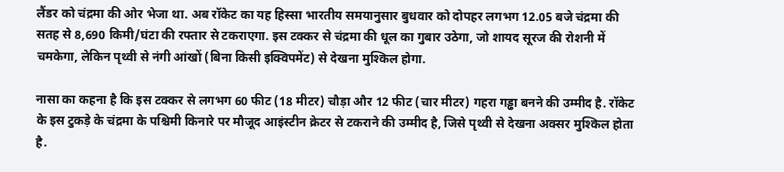लैंडर को चंद्रमा की ओर भेजा था. अब रॉकेट का यह हिस्सा भारतीय समयानुसार बुधवार को दोपहर लगभग 12.05 बजे चंद्रमा की सतह से 8,690 किमी/घंटा की रफ्तार से टकराएगा. इस टक्कर से चंद्रमा की धूल का गुबार उठेगा, जो शायद सूरज की रोशनी में चमकेगा, लेकिन पृथ्वी से नंगी आंखों (बिना किसी इक्विपमेंट) से देखना मुश्किल होगा.

नासा का कहना है कि इस टक्कर से लगभग 60 फीट (18 मीटर) चौड़ा और 12 फीट (चार मीटर) गहरा गड्ढा बनने की उम्मीद है. रॉकेट के इस टुकड़े के चंद्रमा के पश्चिमी किनारे पर मौजूद आइंस्टीन क्रेटर से टकराने की उम्मीद है, जिसे पृथ्वी से देखना अक्सर मुश्किल होता है.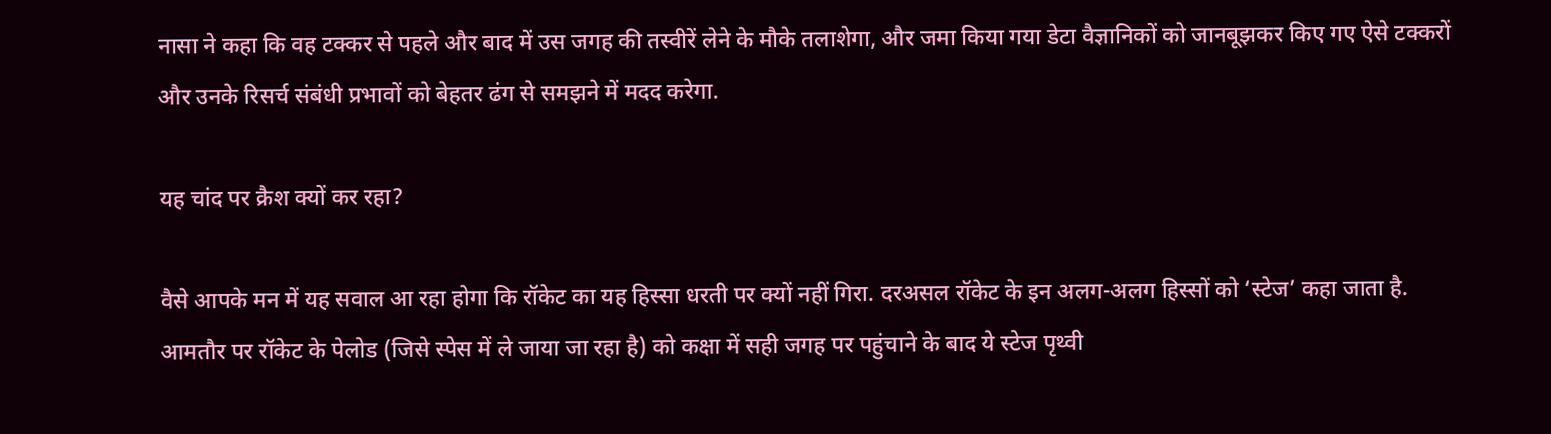नासा ने कहा कि वह टक्कर से पहले और बाद में उस जगह की तस्वीरें लेने के मौके तलाशेगा, और जमा किया गया डेटा वैज्ञानिकों को जानबूझकर किए गए ऐसे टक्करों और उनके रिसर्च संबंधी प्रभावों को बेहतर ढंग से समझने में मदद करेगा.

यह चांद पर क्रैश क्यों कर रहा?

वैसे आपके मन में यह सवाल आ रहा होगा कि रॉकेट का यह हिस्सा धरती पर क्यों नहीं गिरा. दरअसल रॉकेट के इन अलग-अलग हिस्सों को ‘स्टेज’ कहा जाता है. आमतौर पर रॉकेट के पेलोड (जिसे स्पेस में ले जाया जा रहा है) को कक्षा में सही जगह पर पहुंचाने के बाद ये स्टेज पृथ्वी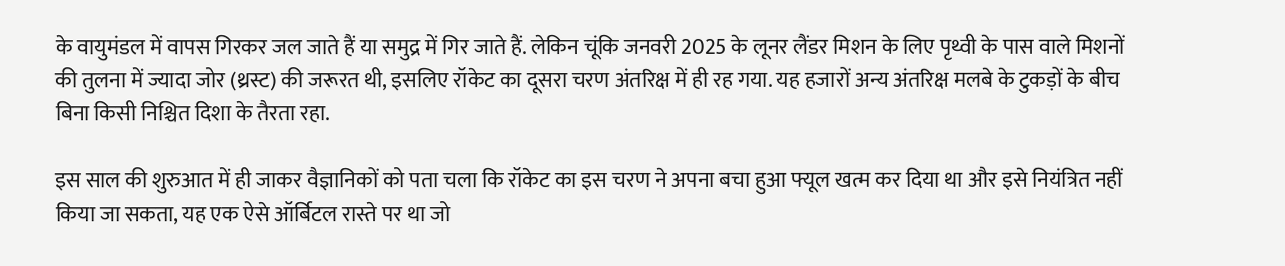के वायुमंडल में वापस गिरकर जल जाते हैं या समुद्र में गिर जाते हैं. लेकिन चूंकि जनवरी 2025 के लूनर लैंडर मिशन के लिए पृथ्वी के पास वाले मिशनों की तुलना में ज्यादा जोर (थ्रस्ट) की जरूरत थी, इसलिए रॉकेट का दूसरा चरण अंतरिक्ष में ही रह गया. यह हजारों अन्य अंतरिक्ष मलबे के टुकड़ों के बीच बिना किसी निश्चित दिशा के तैरता रहा.

इस साल की शुरुआत में ही जाकर वैज्ञानिकों को पता चला कि रॉकेट का इस चरण ने अपना बचा हुआ फ्यूल खत्म कर दिया था और इसे नियंत्रित नहीं किया जा सकता, यह एक ऐसे ऑर्बिटल रास्ते पर था जो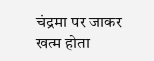चंद्रमा पर जाकर खत्म होता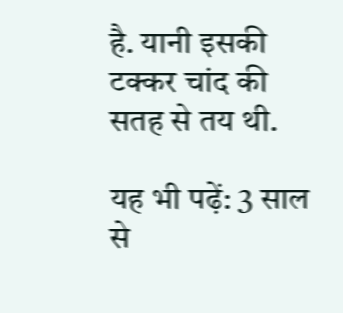है. यानी इसकी टक्कर चांद की सतह से तय थी.

यह भी पढ़ें: 3 साल से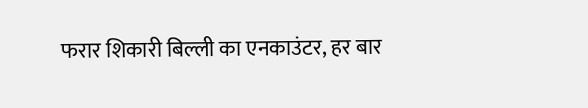फरार शिकारी बिल्ली का एनकाउंटर, हर बार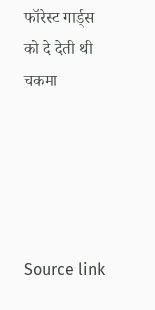फॉरेस्ट गार्ड्स को दे देती थी चकमा





Source link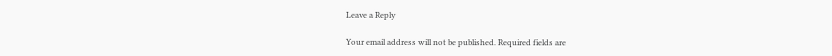Leave a Reply

Your email address will not be published. Required fields are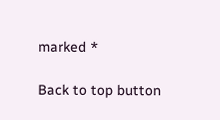marked *

Back to top button